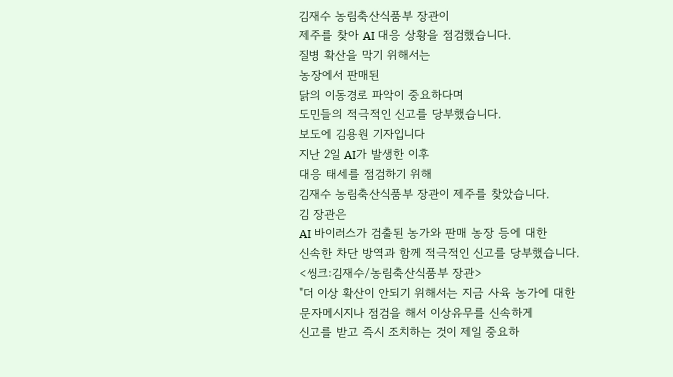김재수 농림축산식품부 장관이
제주를 찾아 AI 대응 상황을 점검했습니다.
질병 확산을 막기 위해서는
농장에서 판매된
닭의 이동경로 파악이 중요하다며
도민들의 적극적인 신고를 당부했습니다.
보도에 김용원 기자입니다
지난 2일 AI가 발생한 이후
대응 태세를 점검하기 위해
김재수 농림축산식품부 장관이 제주를 찾았습니다.
김 장관은
AI 바이러스가 검출된 농가와 판매 농장 등에 대한
신속한 차단 방역과 함께 적극적인 신고를 당부했습니다.
<씽크:김재수/농림축산식품부 장관>
"더 이상 확산이 안되기 위해서는 지금 사육 농가에 대한
문자메시지나 점검을 해서 이상유무를 신속하게
신고를 받고 즉시 조치하는 것이 제일 중요하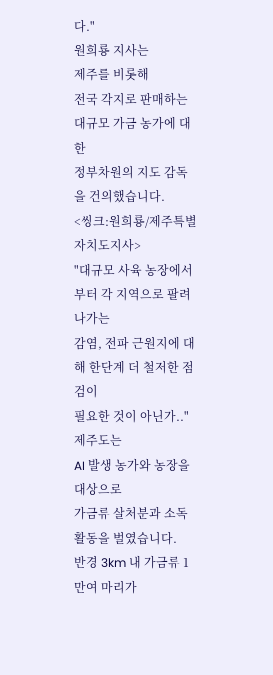다."
원희룡 지사는
제주를 비롯해
전국 각지로 판매하는
대규모 가금 농가에 대한
정부차원의 지도 감독을 건의했습니다.
<씽크:원희룡/제주특별자치도지사>
"대규모 사육 농장에서부터 각 지역으로 팔려나가는
감염, 전파 근원지에 대해 한단계 더 철저한 점검이
필요한 것이 아닌가.."
제주도는
AI 발생 농가와 농장을 대상으로
가금류 살처분과 소독활동을 벌였습니다.
반경 3km 내 가금류 1만여 마리가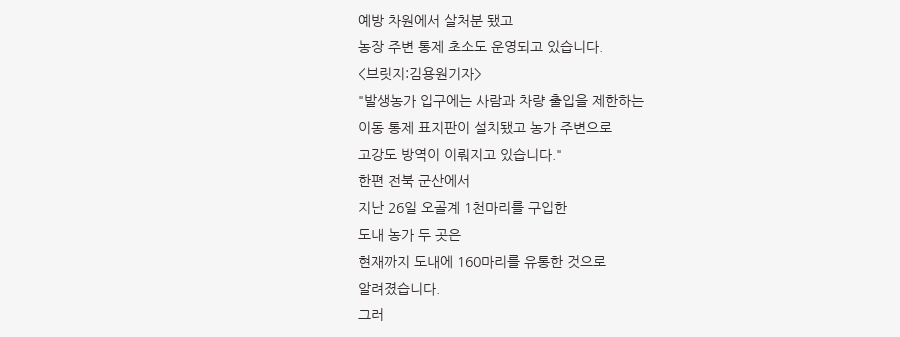예방 차원에서 살처분 됐고
농장 주변 통제 초소도 운영되고 있습니다.
<브릿지:김용원기자>
"발생농가 입구에는 사람과 차량 출입을 제한하는
이동 통제 표지판이 설치됐고 농가 주변으로
고강도 방역이 이뤄지고 있습니다."
한편 전북 군산에서
지난 26일 오골계 1천마리를 구입한
도내 농가 두 곳은
현재까지 도내에 160마리를 유통한 것으로
알려졌습니다.
그러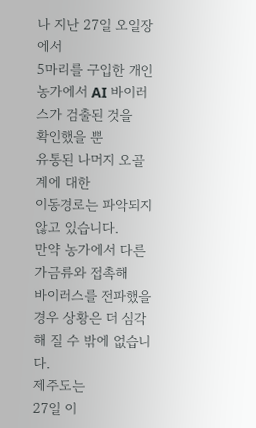나 지난 27일 오일장에서
5마리를 구입한 개인 농가에서 AI 바이러스가 검출된 것을
확인했을 뿐
유통된 나머지 오골계에 대한
이동경로는 파악되지 않고 있습니다.
만약 농가에서 다른 가금류와 접촉해
바이러스를 전파했을 경우 상황은 더 심각해 질 수 밖에 없습니다.
제주도는
27일 이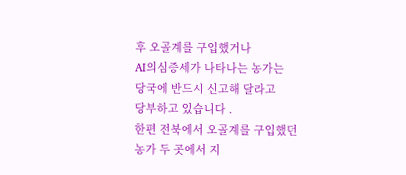후 오골계를 구입했거나
AI의심증세가 나타나는 농가는
당국에 반드시 신고해 달라고
당부하고 있습니다 .
한편 전북에서 오골계를 구입했던
농가 두 곳에서 지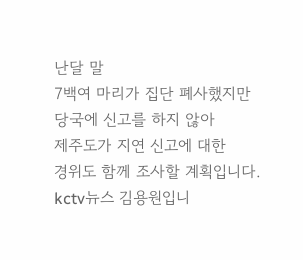난달 말
7백여 마리가 집단 폐사했지만
당국에 신고를 하지 않아
제주도가 지연 신고에 대한
경위도 함께 조사할 계획입니다.
kctv뉴스 김용원입니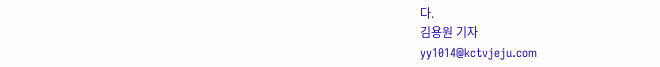다.
김용원 기자
yy1014@kctvjeju.com